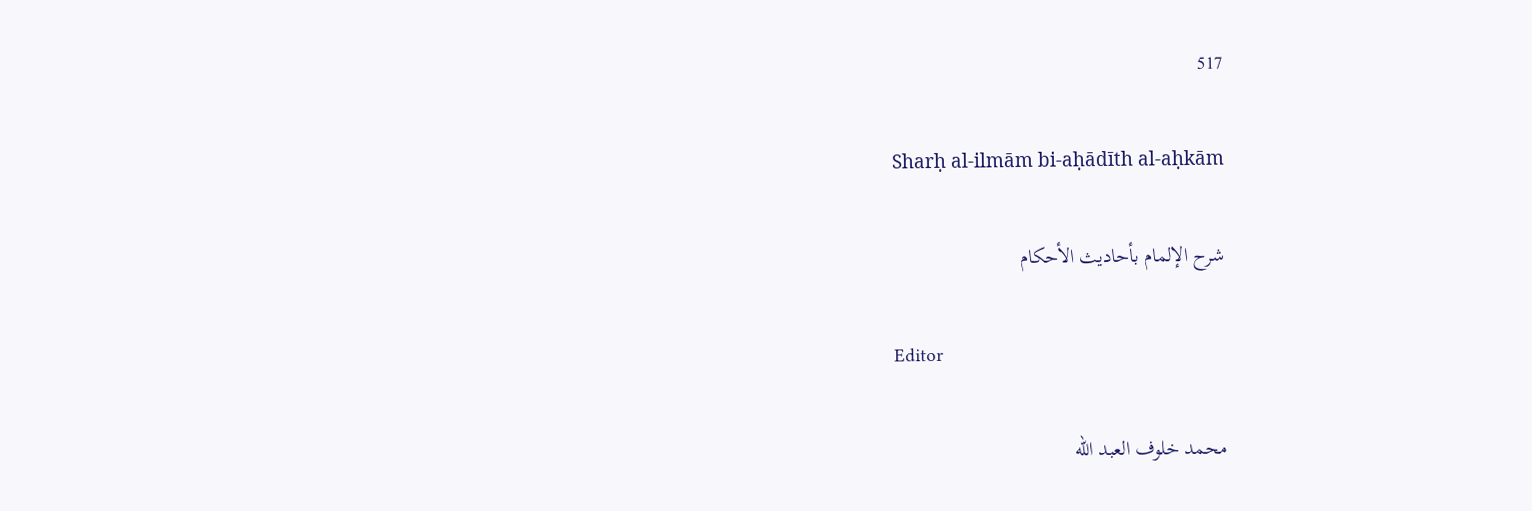517

Sharḥ al-ilmām bi-aḥādīth al-aḥkām

شرح الإلمام بأحاديث الأحكام

Editor

محمد خلوف العبد الله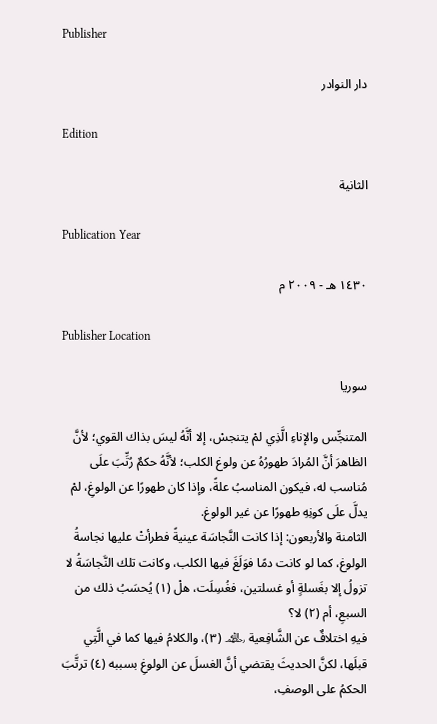Publisher

دار النوادر

Edition

الثانية

Publication Year

١٤٣٠ هـ - ٢٠٠٩ م

Publisher Location

سوريا

المتنجِّس والإناءِ الَّذِي لمْ يتنجسْ، إلا أنَّهُ ليسَ بذاك القوي؛ لأنَّ الظاهرَ أنَّ المُرادَ طهورُهُ عن ولوغ الكلب؛ لأنَّهُ حكمٌ رُتِّبَ علَى مُناسب له، فيكون المناسبُ علةً، وإذا كان طهورًا عن الولوغِ، لمْ يدلَّ علَى كونِهِ طهورًا عن غير الولوغ.
الثامنة والأربعون: إذا كانت النَّجاسَة عينيةً فطرأتْ عليها نجاسةُ الولوغ، كما لو كانت دمًا فوَلَغَ فيها الكلب، وكانت تلك النَّجاسَةُ لا تزولُ إلا بغَسلةٍ أو غسلتين، فغُسِلَت، هلْ (١) يُحسَبُ ذلك من السبعِ، أم (٢) لا؟
فيهِ اختلافٌ عن الشَّافِعية ﵏ (٣)، والكلامُ فيها كما في الَّتِي قبلَها، لكنَّ الحديثَ يقتضي أنَّ الغسلَ عن الولوغِ بسببه (٤) ترتَّبَ الحكمُ على الوصفِ،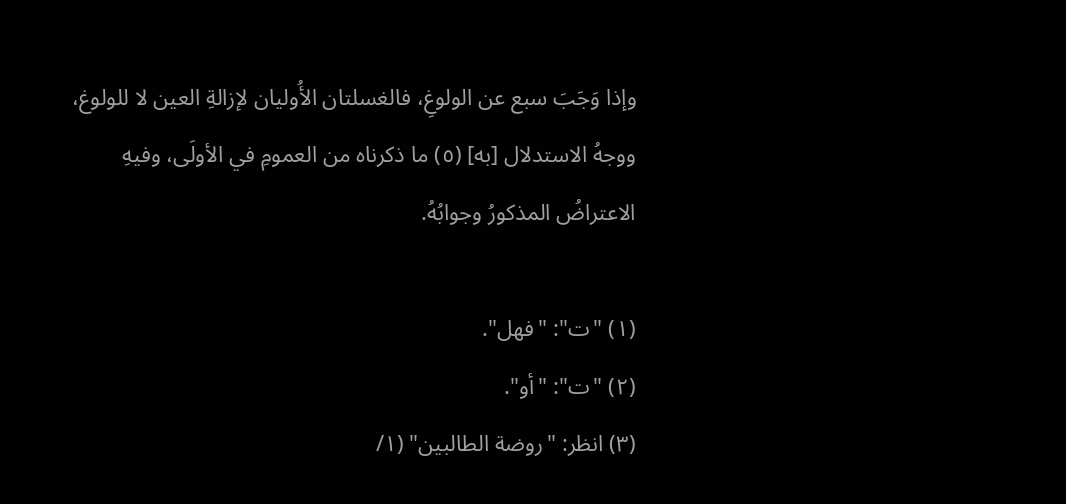وإذا وَجَبَ سبع عن الولوغِ، فالغسلتان الأُوليان لإزالةِ العين لا للولوغ، ووجهُ الاستدلال [به] (٥) ما ذكرناه من العمومِ في الأولَى، وفيهِ الاعتراضُ المذكورُ وجوابُهُ.

(١) "ت": "فهل".
(٢) "ت": "أو".
(٣) انظر: "روضة الطالبين" (١/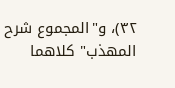٣٢)، و"المجموع شرح المهذب" كلاهما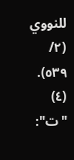للنووي (٢/ ٥٣٩).
(٤) "ت":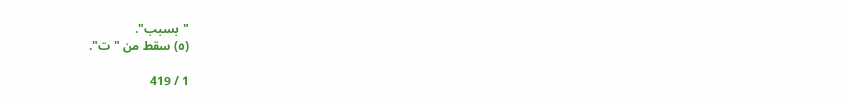"بسبب".
(٥) سقط من "ت".

1 / 419